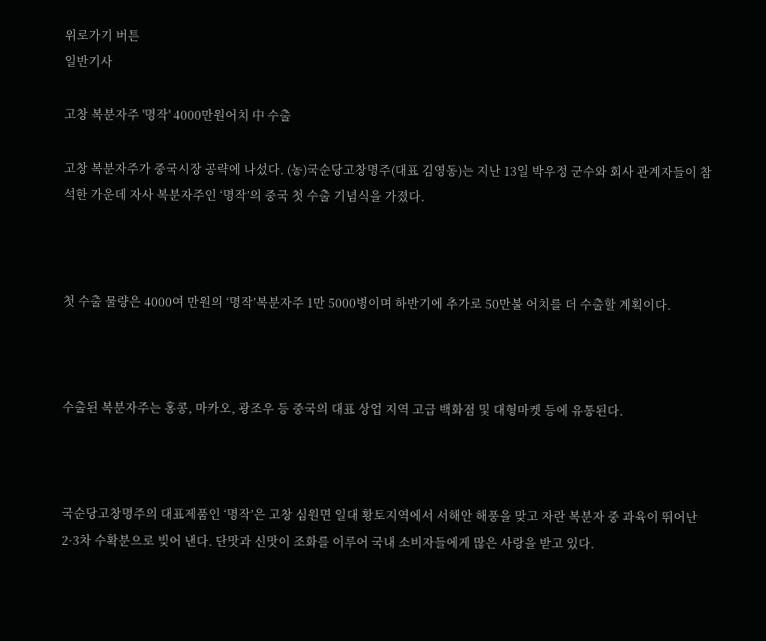위로가기 버튼
일반기사

고창 복분자주 '명작' 4000만원어치 中 수출

고창 복분자주가 중국시장 공략에 나섰다. (농)국순당고창명주(대표 김영동)는 지난 13일 박우정 군수와 회사 관계자들이 참석한 가운데 자사 복분자주인 ‘명작’의 중국 첫 수출 기념식을 가졌다.



첫 수출 물량은 4000여 만원의 ‘명작’복분자주 1만 5000병이며 하반기에 추가로 50만불 어치를 더 수출할 계획이다.



수출된 복분자주는 홍콩, 마카오, 광조우 등 중국의 대표 상업 지역 고급 백화점 및 대형마켓 등에 유통된다.



국순당고창명주의 대표제품인 ‘명작’은 고창 심원면 일대 황토지역에서 서해안 해풍을 맞고 자란 복분자 중 과육이 뛰어난 2·3차 수확분으로 빚어 낸다. 단맛과 신맛이 조화를 이루어 국내 소비자들에게 많은 사랑을 받고 있다.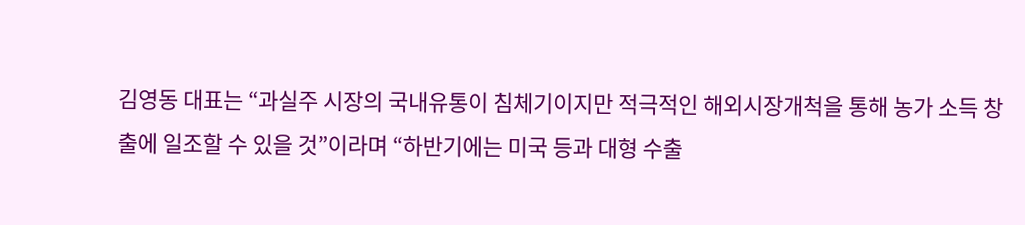김영동 대표는 “과실주 시장의 국내유통이 침체기이지만 적극적인 해외시장개척을 통해 농가 소득 창출에 일조할 수 있을 것”이라며 “하반기에는 미국 등과 대형 수출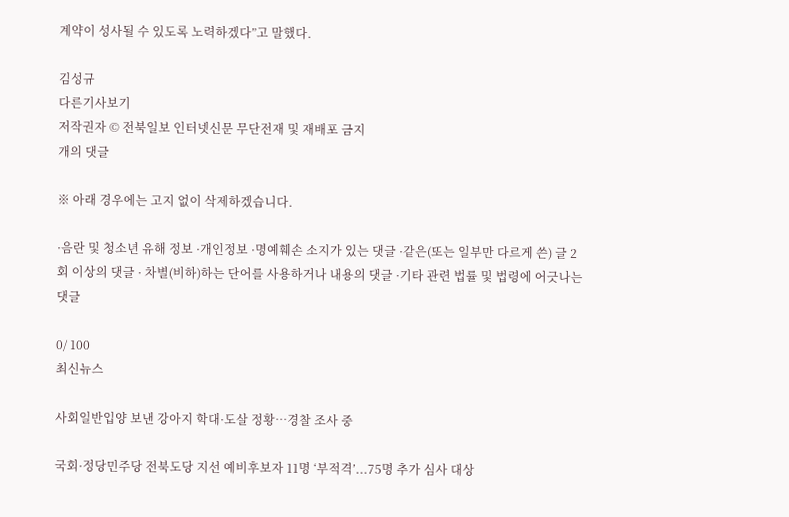계약이 성사될 수 있도록 노력하겠다”고 말했다.

김성규
다른기사보기
저작권자 © 전북일보 인터넷신문 무단전재 및 재배포 금지
개의 댓글

※ 아래 경우에는 고지 없이 삭제하겠습니다.

·음란 및 청소년 유해 정보 ·개인정보 ·명예훼손 소지가 있는 댓글 ·같은(또는 일부만 다르게 쓴) 글 2회 이상의 댓글 · 차별(비하)하는 단어를 사용하거나 내용의 댓글 ·기타 관련 법률 및 법령에 어긋나는 댓글

0/ 100
최신뉴스

사회일반입양 보낸 강아지 학대·도살 정황…경찰 조사 중

국회·정당민주당 전북도당 지선 예비후보자 11명 ‘부적격’...75명 추가 심사 대상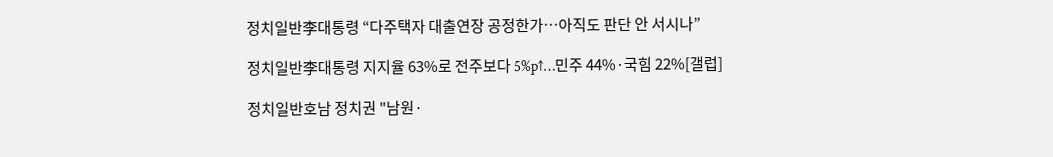정치일반李대통령 “다주택자 대출연장 공정한가…아직도 판단 안 서시나”

정치일반李대통령 지지율 63%로 전주보다 5%p↑…민주 44%·국힘 22%[갤럽]

정치일반호남 정치권 "남원·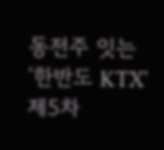동전주 잇는 ‘한반도 KTX’ 제5차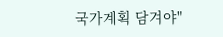국가계획 담겨야"